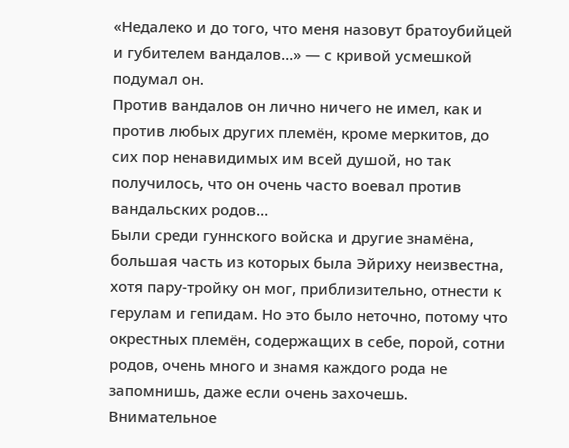«Недалеко и до того, что меня назовут братоубийцей и губителем вандалов…» — с кривой усмешкой подумал он.
Против вандалов он лично ничего не имел, как и против любых других племён, кроме меркитов, до сих пор ненавидимых им всей душой, но так получилось, что он очень часто воевал против вандальских родов…
Были среди гуннского войска и другие знамёна, большая часть из которых была Эйриху неизвестна, хотя пару-тройку он мог, приблизительно, отнести к герулам и гепидам. Но это было неточно, потому что окрестных племён, содержащих в себе, порой, сотни родов, очень много и знамя каждого рода не запомнишь, даже если очень захочешь.
Внимательное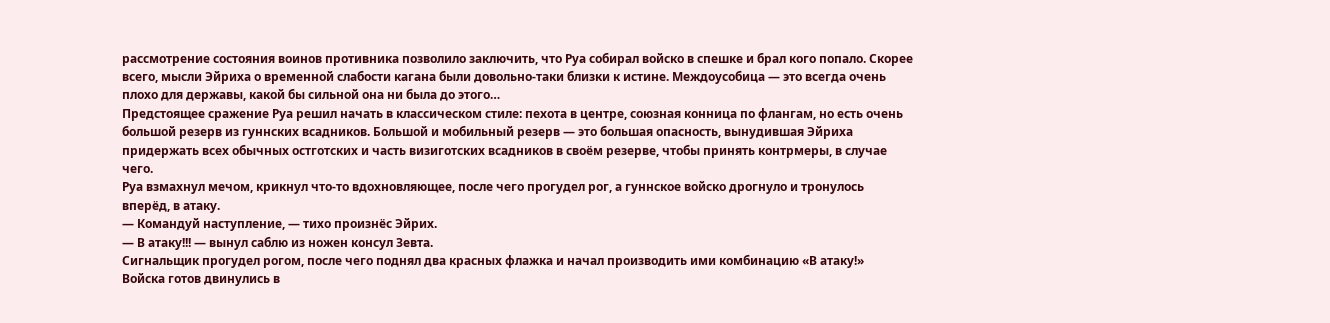рассмотрение состояния воинов противника позволило заключить, что Руа собирал войско в спешке и брал кого попало. Скорее всего, мысли Эйриха о временной слабости кагана были довольно-таки близки к истине. Междоусобица — это всегда очень плохо для державы, какой бы сильной она ни была до этого…
Предстоящее сражение Руа решил начать в классическом стиле: пехота в центре, союзная конница по флангам, но есть очень большой резерв из гуннских всадников. Большой и мобильный резерв — это большая опасность, вынудившая Эйриха придержать всех обычных остготских и часть визиготских всадников в своём резерве, чтобы принять контрмеры, в случае чего.
Руа взмахнул мечом, крикнул что-то вдохновляющее, после чего прогудел рог, а гуннское войско дрогнуло и тронулось вперёд, в атаку.
— Командуй наступление, — тихо произнёс Эйрих.
— В атаку!!! — вынул саблю из ножен консул Зевта.
Сигнальщик прогудел рогом, после чего поднял два красных флажка и начал производить ими комбинацию «В атаку!»
Войска готов двинулись в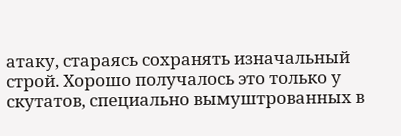атаку, стараясь сохранять изначальный строй. Хорошо получалось это только у скутатов, специально вымуштрованных в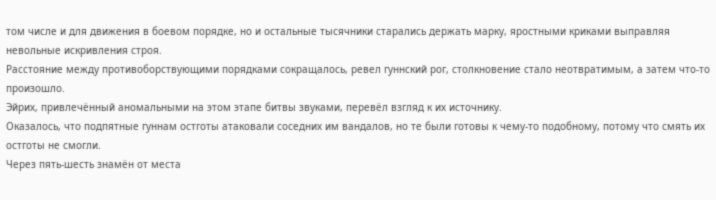том числе и для движения в боевом порядке, но и остальные тысячники старались держать марку, яростными криками выправляя невольные искривления строя.
Расстояние между противоборствующими порядками сокращалось, ревел гуннский рог, столкновение стало неотвратимым, а затем что-то произошло.
Эйрих, привлечённый аномальными на этом этапе битвы звуками, перевёл взгляд к их источнику.
Оказалось, что подпятные гуннам остготы атаковали соседних им вандалов, но те были готовы к чему-то подобному, потому что смять их остготы не смогли.
Через пять-шесть знамён от места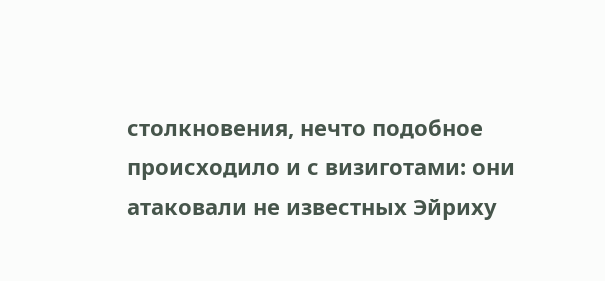столкновения, нечто подобное происходило и с визиготами: они атаковали не известных Эйриху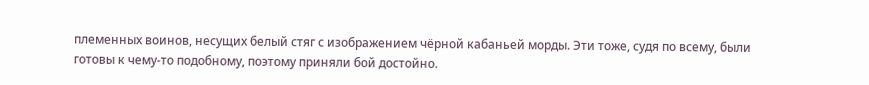племенных воинов, несущих белый стяг с изображением чёрной кабаньей морды. Эти тоже, судя по всему, были готовы к чему-то подобному, поэтому приняли бой достойно.